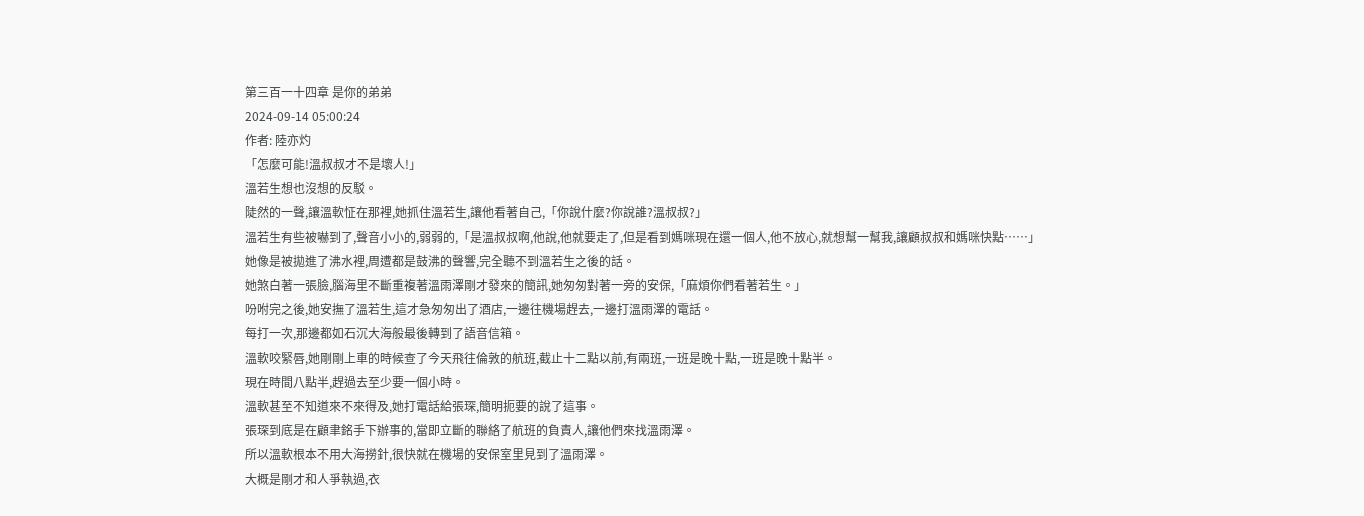第三百一十四章 是你的弟弟
2024-09-14 05:00:24
作者: 陸亦灼
「怎麼可能!溫叔叔才不是壞人!」
溫若生想也沒想的反駁。
陡然的一聲,讓溫軟怔在那裡,她抓住溫若生,讓他看著自己,「你說什麼?你說誰?溫叔叔?」
溫若生有些被嚇到了,聲音小小的,弱弱的,「是溫叔叔啊,他說,他就要走了,但是看到媽咪現在還一個人,他不放心,就想幫一幫我,讓顧叔叔和媽咪快點……」
她像是被拋進了沸水裡,周遭都是鼓沸的聲響,完全聽不到溫若生之後的話。
她煞白著一張臉,腦海里不斷重複著溫雨澤剛才發來的簡訊,她匆匆對著一旁的安保,「麻煩你們看著若生。」
吩咐完之後,她安撫了溫若生,這才急匆匆出了酒店,一邊往機場趕去,一邊打溫雨澤的電話。
每打一次,那邊都如石沉大海般最後轉到了語音信箱。
溫軟咬緊唇,她剛剛上車的時候查了今天飛往倫敦的航班,截止十二點以前,有兩班,一班是晚十點,一班是晚十點半。
現在時間八點半,趕過去至少要一個小時。
溫軟甚至不知道來不來得及,她打電話給張琛,簡明扼要的說了這事。
張琛到底是在顧聿銘手下辦事的,當即立斷的聯絡了航班的負責人,讓他們來找溫雨澤。
所以溫軟根本不用大海撈針,很快就在機場的安保室里見到了溫雨澤。
大概是剛才和人爭執過,衣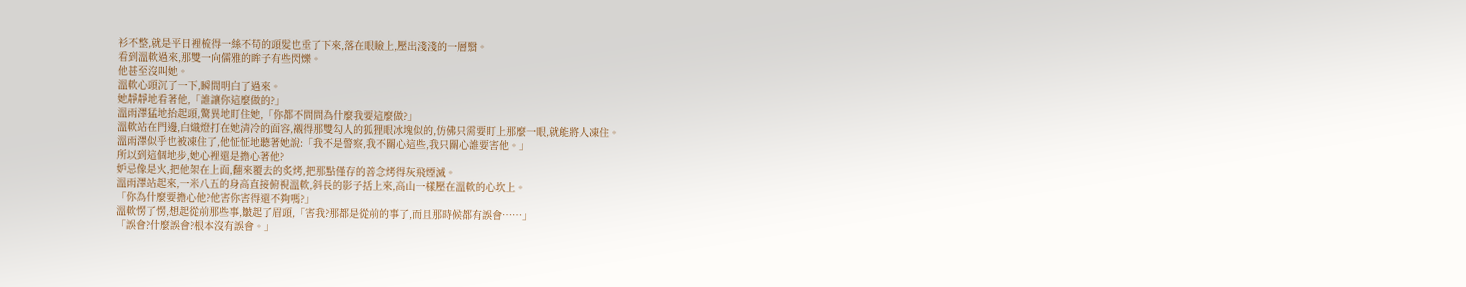衫不整,就是平日裡梳得一絲不苟的頭髮也垂了下來,落在眼瞼上,壓出淺淺的一層翳。
看到溫軟過來,那雙一向儒雅的眸子有些閃爍。
他甚至沒叫她。
溫軟心頭沉了一下,瞬間明白了過來。
她靜靜地看著他,「誰讓你這麼做的?」
溫雨澤猛地抬起頭,驚異地盯住她,「你都不問問為什麼我要這麼做?」
溫軟站在門邊,白熾燈打在她清冷的面容,襯得那雙勾人的狐狸眼冰塊似的,仿佛只需要盯上那麼一眼,就能將人凍住。
溫雨澤似乎也被凍住了,他怔怔地聽著她說:「我不是警察,我不關心這些,我只關心誰要害他。」
所以到這個地步,她心裡還是擔心著他?
妒忌像是火,把他架在上面,翻來覆去的炙烤,把那點僅存的善念烤得灰飛煙滅。
溫雨澤站起來,一米八五的身高直接俯視溫軟,斜長的影子括上來,高山一樣壓在溫軟的心坎上。
「你為什麼要擔心他?他害你害得還不夠嗎?」
溫軟愣了愣,想起從前那些事,皺起了眉頭,「害我?那都是從前的事了,而且那時候都有誤會……」
「誤會?什麼誤會?根本沒有誤會。」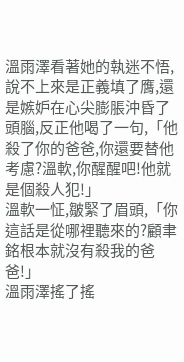溫雨澤看著她的執迷不悟,說不上來是正義填了膺,還是嫉妒在心尖膨脹沖昏了頭腦,反正他喝了一句,「他殺了你的爸爸,你還要替他考慮?溫軟,你醒醒吧!他就是個殺人犯!」
溫軟一怔,皺緊了眉頭,「你這話是從哪裡聽來的?顧聿銘根本就沒有殺我的爸爸!」
溫雨澤搖了搖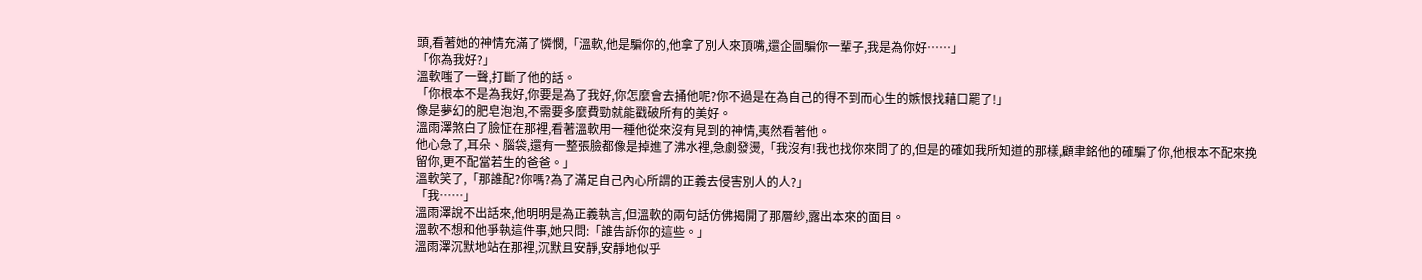頭,看著她的神情充滿了憐憫,「溫軟,他是騙你的,他拿了別人來頂嘴,還企圖騙你一輩子,我是為你好……」
「你為我好?」
溫軟嗤了一聲,打斷了他的話。
「你根本不是為我好,你要是為了我好,你怎麼會去捅他呢?你不過是在為自己的得不到而心生的嫉恨找藉口罷了!」
像是夢幻的肥皂泡泡,不需要多麼費勁就能戳破所有的美好。
溫雨澤煞白了臉怔在那裡,看著溫軟用一種他從來沒有見到的神情,夷然看著他。
他心急了,耳朵、腦袋,還有一整張臉都像是掉進了沸水裡,急劇發燙,「我沒有!我也找你來問了的,但是的確如我所知道的那樣,顧聿銘他的確騙了你,他根本不配來挽留你,更不配當若生的爸爸。」
溫軟笑了,「那誰配?你嗎?為了滿足自己內心所謂的正義去侵害別人的人?」
「我……」
溫雨澤說不出話來,他明明是為正義執言,但溫軟的兩句話仿佛揭開了那層紗,露出本來的面目。
溫軟不想和他爭執這件事,她只問:「誰告訴你的這些。」
溫雨澤沉默地站在那裡,沉默且安靜,安靜地似乎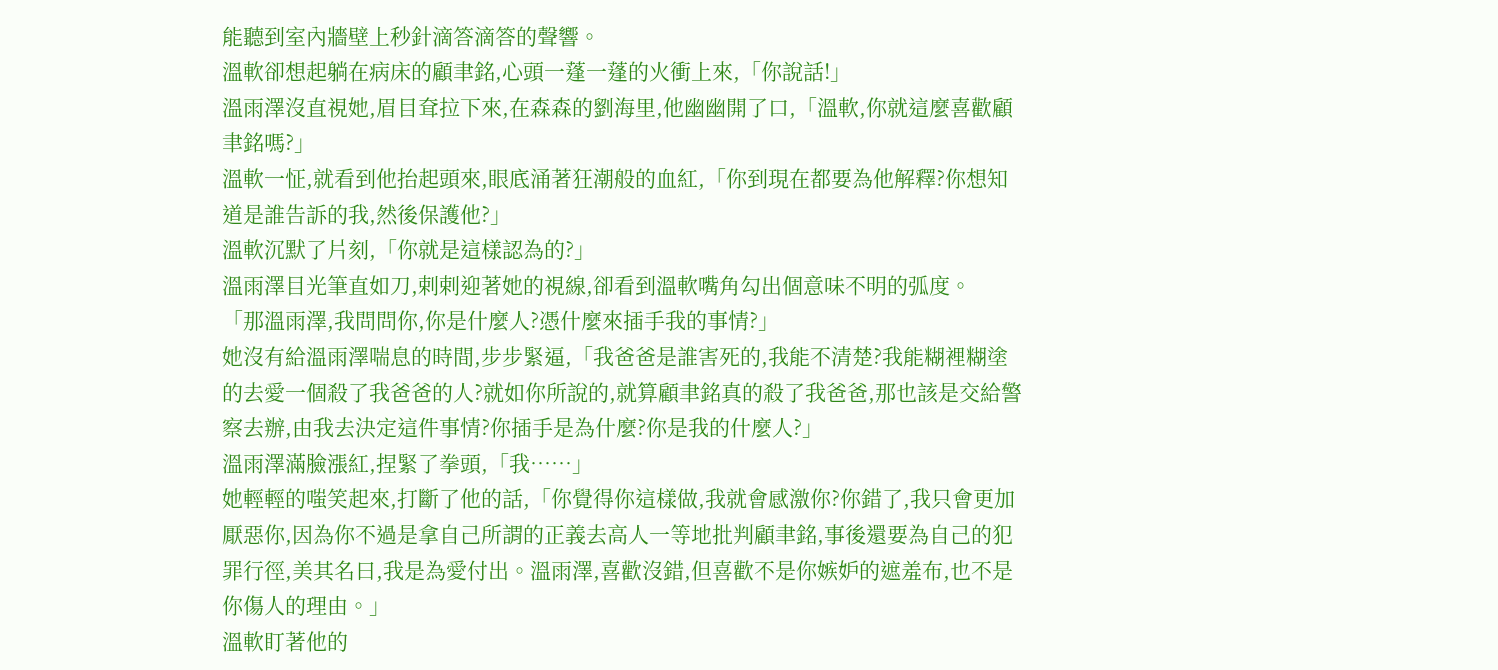能聽到室內牆壁上秒針滴答滴答的聲響。
溫軟卻想起躺在病床的顧聿銘,心頭一蓬一蓬的火衝上來,「你說話!」
溫雨澤沒直視她,眉目耷拉下來,在森森的劉海里,他幽幽開了口,「溫軟,你就這麼喜歡顧聿銘嗎?」
溫軟一怔,就看到他抬起頭來,眼底涌著狂潮般的血紅,「你到現在都要為他解釋?你想知道是誰告訴的我,然後保護他?」
溫軟沉默了片刻,「你就是這樣認為的?」
溫雨澤目光筆直如刀,剌剌迎著她的視線,卻看到溫軟嘴角勾出個意味不明的弧度。
「那溫雨澤,我問問你,你是什麼人?憑什麼來插手我的事情?」
她沒有給溫雨澤喘息的時間,步步緊逼,「我爸爸是誰害死的,我能不清楚?我能糊裡糊塗的去愛一個殺了我爸爸的人?就如你所說的,就算顧聿銘真的殺了我爸爸,那也該是交給警察去辦,由我去決定這件事情?你插手是為什麼?你是我的什麼人?」
溫雨澤滿臉漲紅,捏緊了拳頭,「我……」
她輕輕的嗤笑起來,打斷了他的話,「你覺得你這樣做,我就會感激你?你錯了,我只會更加厭惡你,因為你不過是拿自己所謂的正義去高人一等地批判顧聿銘,事後還要為自己的犯罪行徑,美其名曰,我是為愛付出。溫雨澤,喜歡沒錯,但喜歡不是你嫉妒的遮羞布,也不是你傷人的理由。」
溫軟盯著他的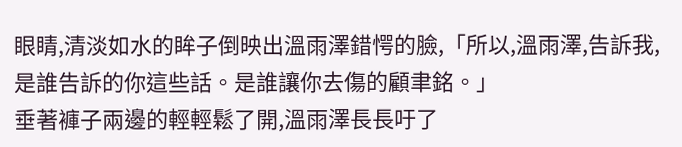眼睛,清淡如水的眸子倒映出溫雨澤錯愕的臉,「所以,溫雨澤,告訴我,是誰告訴的你這些話。是誰讓你去傷的顧聿銘。」
垂著褲子兩邊的輕輕鬆了開,溫雨澤長長吁了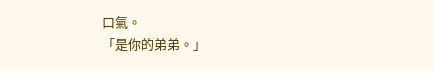口氣。
「是你的弟弟。」